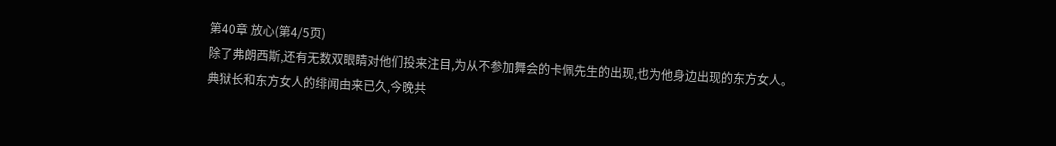第40章 放心(第4/5页)
除了弗朗西斯,还有无数双眼睛对他们投来注目,为从不参加舞会的卡佩先生的出现,也为他身边出现的东方女人。
典狱长和东方女人的绯闻由来已久,今晚共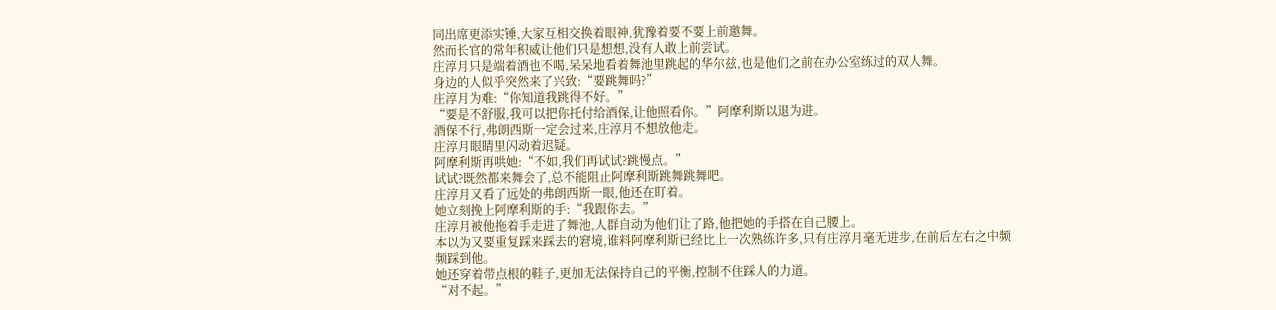同出席更添实锤,大家互相交换着眼神,犹豫着要不要上前邀舞。
然而长官的常年积威让他们只是想想,没有人敢上前尝试。
庄淳月只是端着酒也不喝,呆呆地看着舞池里跳起的华尔兹,也是他们之前在办公室练过的双人舞。
身边的人似乎突然来了兴致:“要跳舞吗?”
庄淳月为难:“你知道我跳得不好。”
“要是不舒服,我可以把你托付给酒保,让他照看你。”阿摩利斯以退为进。
酒保不行,弗朗西斯一定会过来,庄淳月不想放他走。
庄淳月眼睛里闪动着迟疑。
阿摩利斯再哄她:“不如,我们再试试?跳慢点。”
试试?既然都来舞会了,总不能阻止阿摩利斯跳舞跳舞吧。
庄淳月又看了远处的弗朗西斯一眼,他还在盯着。
她立刻挽上阿摩利斯的手:“我跟你去。”
庄淳月被他拖着手走进了舞池,人群自动为他们让了路,他把她的手搭在自己腰上。
本以为又要重复踩来踩去的窘境,谁料阿摩利斯已经比上一次熟练许多,只有庄淳月毫无进步,在前后左右之中频频踩到他。
她还穿着带点根的鞋子,更加无法保持自己的平衡,控制不住踩人的力道。
“对不起。”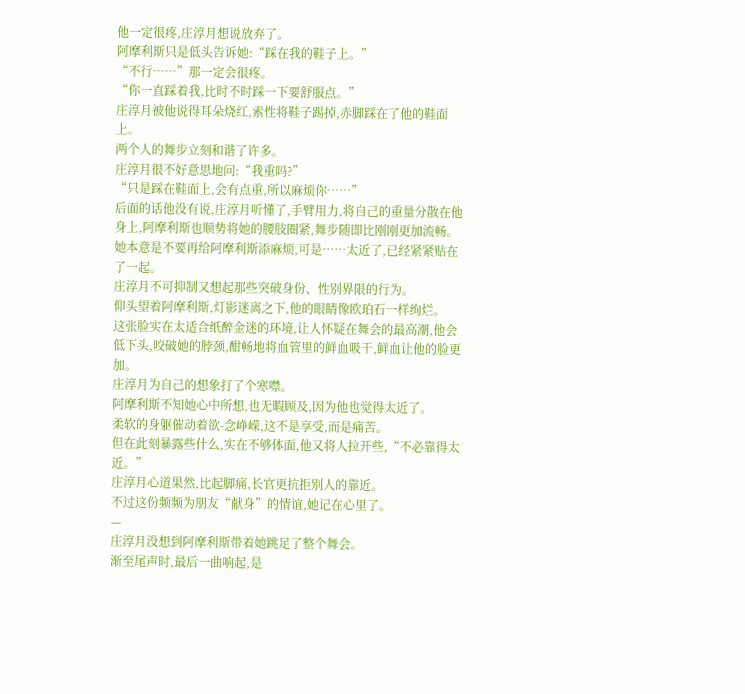他一定很疼,庄淳月想说放弃了。
阿摩利斯只是低头告诉她:“踩在我的鞋子上。”
“不行……”那一定会很疼。
“你一直踩着我,比时不时踩一下要舒服点。”
庄淳月被他说得耳朵烧红,索性将鞋子踢掉,赤脚踩在了他的鞋面上。
两个人的舞步立刻和谐了许多。
庄淳月很不好意思地问:“我重吗?”
“只是踩在鞋面上,会有点重,所以麻烦你……”
后面的话他没有说,庄淳月听懂了,手臂用力,将自己的重量分散在他身上,阿摩利斯也顺势将她的腰肢圈紧,舞步随即比刚刚更加流畅。
她本意是不要再给阿摩利斯添麻烦,可是……太近了,已经紧紧贴在了一起。
庄淳月不可抑制又想起那些突破身份、性别界限的行为。
仰头望着阿摩利斯,灯影迷离之下,他的眼睛像欧珀石一样绚烂。
这张脸实在太适合纸醉金迷的环境,让人怀疑在舞会的最高潮,他会低下头,咬破她的脖颈,酣畅地将血管里的鲜血吸干,鲜血让他的脸更加。
庄淳月为自己的想象打了个寒噤。
阿摩利斯不知她心中所想,也无暇顾及,因为他也觉得太近了。
柔软的身躯催动着欲-念峥嵘,这不是享受,而是痛苦。
但在此刻暴露些什么,实在不够体面,他又将人拉开些,“不必靠得太近。”
庄淳月心道果然,比起脚痛,长官更抗拒别人的靠近。
不过这份频频为朋友“献身”的情谊,她记在心里了。
—
庄淳月没想到阿摩利斯带着她跳足了整个舞会。
渐至尾声时,最后一曲响起,是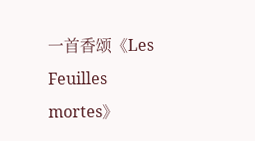一首香颂《Les Feuilles mortes》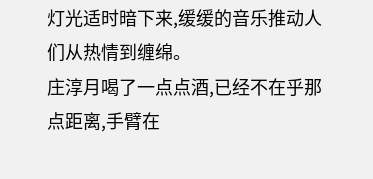灯光适时暗下来,缓缓的音乐推动人们从热情到缠绵。
庄淳月喝了一点点酒,已经不在乎那点距离,手臂在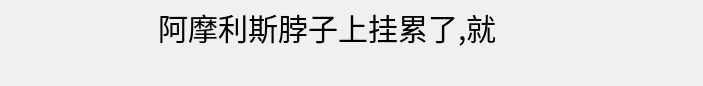阿摩利斯脖子上挂累了,就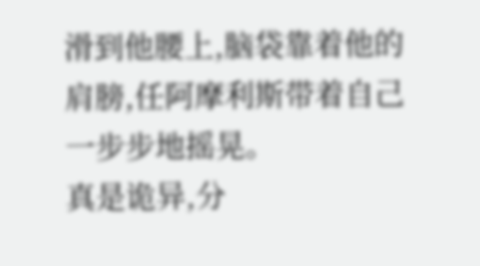滑到他腰上,脑袋靠着他的肩膀,任阿摩利斯带着自己一步步地摇晃。
真是诡异,分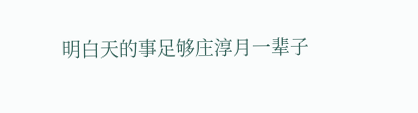明白天的事足够庄淳月一辈子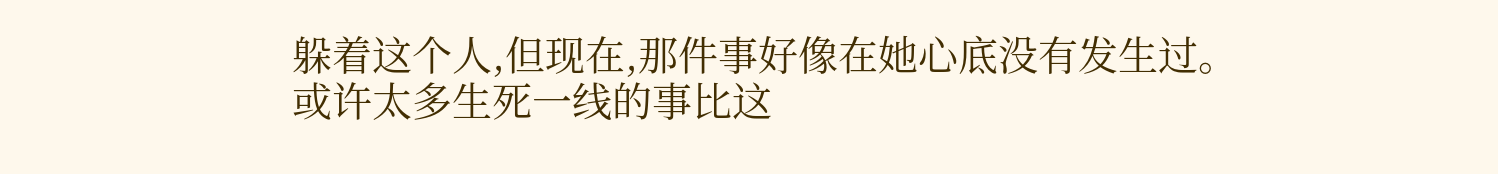躲着这个人,但现在,那件事好像在她心底没有发生过。
或许太多生死一线的事比这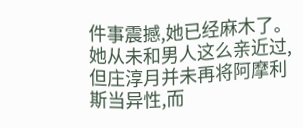件事震撼,她已经麻木了。
她从未和男人这么亲近过,但庄淳月并未再将阿摩利斯当异性,而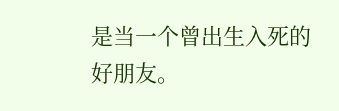是当一个曾出生入死的好朋友。